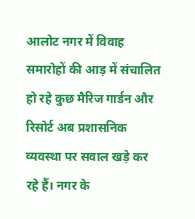आलोट नगर में विवाह समारोहों की आड़ में संचालित हो रहे कुछ मैरिज गार्डन और रिसोर्ट अब प्रशासनिक व्यवस्था पर सवाल खड़े कर रहे हैं। नगर के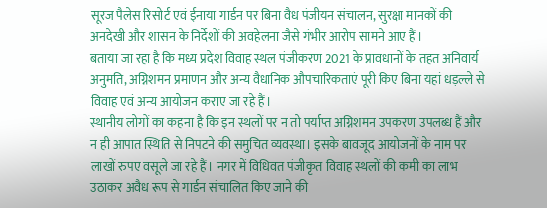सूरज पैलेस रिसोर्ट एवं ईनाया गार्डन पर बिना वैध पंजीयन संचालन, सुरक्षा मानकों की अनदेखी और शासन के निर्देशों की अवहेलना जैसे गंभीर आरोप सामने आए हैं।
बताया जा रहा है कि मध्य प्रदेश विवाह स्थल पंजीकरण 2021 के प्रावधानों के तहत अनिवार्य अनुमति, अग्निशमन प्रमाणन और अन्य वैधानिक औपचारिकताएं पूरी किए बिना यहां धड़ल्ले से विवाह एवं अन्य आयोजन कराए जा रहे हैं।
स्थानीय लोगों का कहना है कि इन स्थलों पर न तो पर्याप्त अग्निशमन उपकरण उपलब्ध हैं और न ही आपात स्थिति से निपटने की समुचित व्यवस्था। इसके बावजूद आयोजनों के नाम पर लाखों रुपए वसूले जा रहे हैं। नगर में विधिवत पंजीकृत विवाह स्थलों की कमी का लाभ उठाकर अवैध रूप से गार्डन संचालित किए जाने की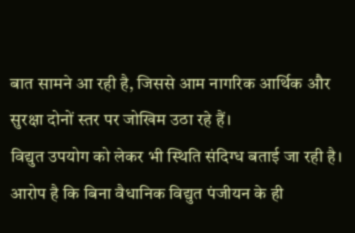बात सामने आ रही है, जिससे आम नागरिक आर्थिक और सुरक्षा दोनों स्तर पर जोखिम उठा रहे हैं।
विद्युत उपयोग को लेकर भी स्थिति संदिग्ध बताई जा रही है। आरोप है कि बिना वैधानिक विद्युत पंजीयन के ही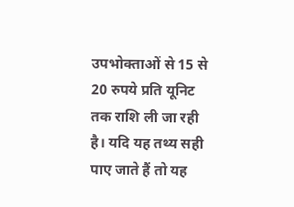उपभोक्ताओं से 15 से 20 रुपये प्रति यूनिट तक राशि ली जा रही है। यदि यह तथ्य सही पाए जाते हैं तो यह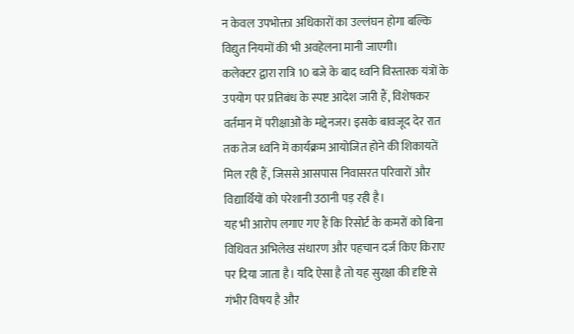न केवल उपभोक्ता अधिकारों का उल्लंघन होगा बल्कि विद्युत नियमों की भी अवहेलना मानी जाएगी।
कलेक्टर द्वारा रात्रि 10 बजे के बाद ध्वनि विस्तारक यंत्रों के उपयोग पर प्रतिबंध के स्पष्ट आदेश जारी हैं, विशेषकर वर्तमान में परीक्षाओं के मद्देनजर। इसके बावजूद देर रात तक तेज ध्वनि में कार्यक्रम आयोजित होने की शिकायतें मिल रही हैं, जिससे आसपास निवासरत परिवारों और विद्यार्थियों को परेशानी उठानी पड़ रही है।
यह भी आरोप लगाए गए हैं कि रिसोर्ट के कमरों को बिना विधिवत अभिलेख संधारण और पहचान दर्ज किए किराए पर दिया जाता है। यदि ऐसा है तो यह सुरक्षा की दृष्टि से गंभीर विषय है और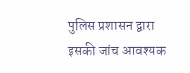पुलिस प्रशासन द्वारा इसकी जांच आवश्यक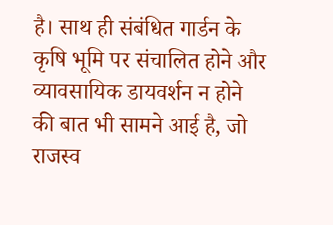है। साथ ही संबंधित गार्डन के कृषि भूमि पर संचालित होने और व्यावसायिक डायवर्शन न होने की बात भी सामने आई है, जो राजस्व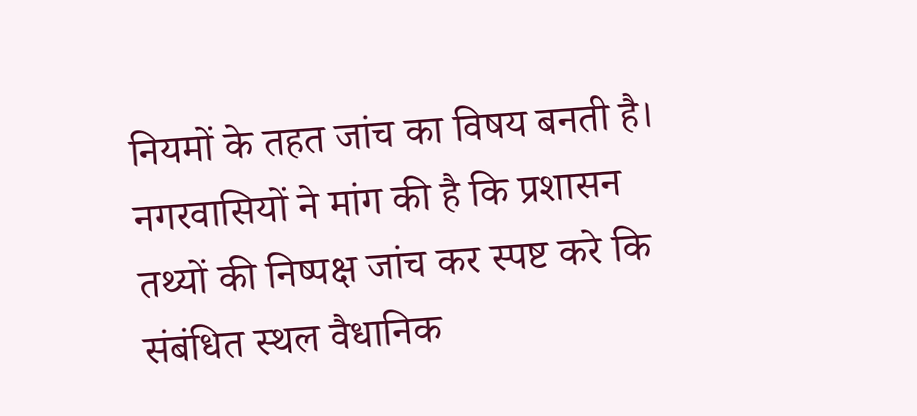नियमों के तहत जांच का विषय बनती है।
नगरवासियों ने मांग की है कि प्रशासन तथ्यों की निष्पक्ष जांच कर स्पष्ट करे कि संबंधित स्थल वैधानिक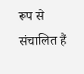रूप से संचालित हैं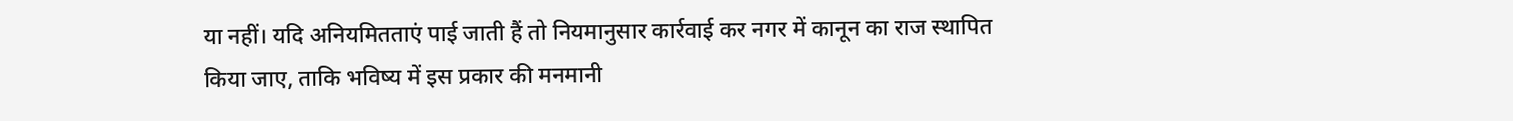या नहीं। यदि अनियमितताएं पाई जाती हैं तो नियमानुसार कार्रवाई कर नगर में कानून का राज स्थापित किया जाए, ताकि भविष्य में इस प्रकार की मनमानी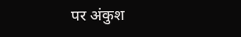पर अंकुश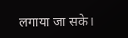लगाया जा सके।